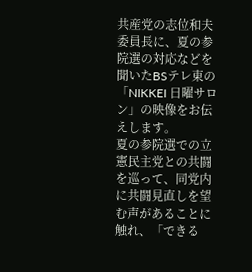共産党の志位和夫委員長に、夏の参院選の対応などを聞いたBSテレ東の「NIKKEI 日曜サロン」の映像をお伝えします。
夏の参院選での立憲民主党との共闘を巡って、同党内に共闘見直しを望む声があることに触れ、「できる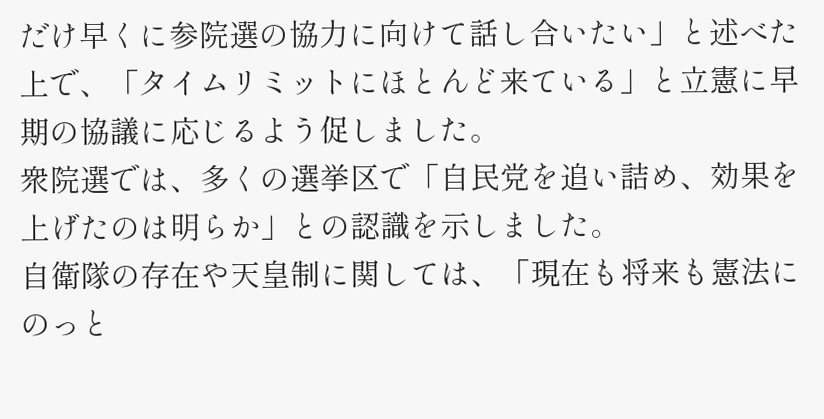だけ早くに参院選の協力に向けて話し合いたい」と述べた上で、「タイムリミットにほとんど来ている」と立憲に早期の協議に応じるよう促しました。
衆院選では、多くの選挙区で「自民党を追い詰め、効果を上げたのは明らか」との認識を示しました。
自衛隊の存在や天皇制に関しては、「現在も将来も憲法にのっと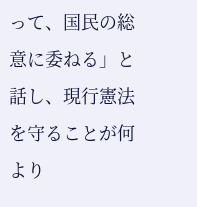って、国民の総意に委ねる」と話し、現行憲法を守ることが何より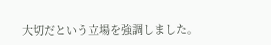大切だという立場を強調しました。